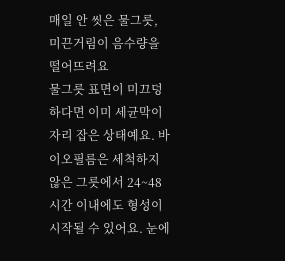매일 안 씻은 물그릇, 미끈거림이 음수량을 떨어뜨려요
물그릇 표면이 미끄덩하다면 이미 세균막이 자리 잡은 상태예요. 바이오필름은 세척하지 않은 그릇에서 24~48시간 이내에도 형성이 시작될 수 있어요. 눈에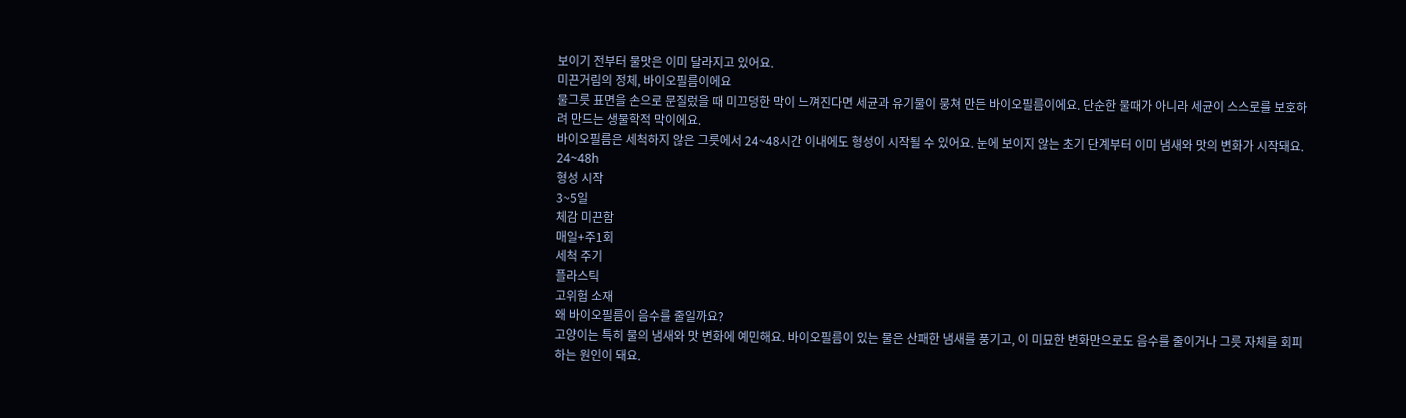보이기 전부터 물맛은 이미 달라지고 있어요.
미끈거림의 정체, 바이오필름이에요
물그릇 표면을 손으로 문질렀을 때 미끄덩한 막이 느껴진다면 세균과 유기물이 뭉쳐 만든 바이오필름이에요. 단순한 물때가 아니라 세균이 스스로를 보호하려 만드는 생물학적 막이에요.
바이오필름은 세척하지 않은 그릇에서 24~48시간 이내에도 형성이 시작될 수 있어요. 눈에 보이지 않는 초기 단계부터 이미 냄새와 맛의 변화가 시작돼요.
24~48h
형성 시작
3~5일
체감 미끈함
매일+주1회
세척 주기
플라스틱
고위험 소재
왜 바이오필름이 음수를 줄일까요?
고양이는 특히 물의 냄새와 맛 변화에 예민해요. 바이오필름이 있는 물은 산패한 냄새를 풍기고, 이 미묘한 변화만으로도 음수를 줄이거나 그릇 자체를 회피하는 원인이 돼요.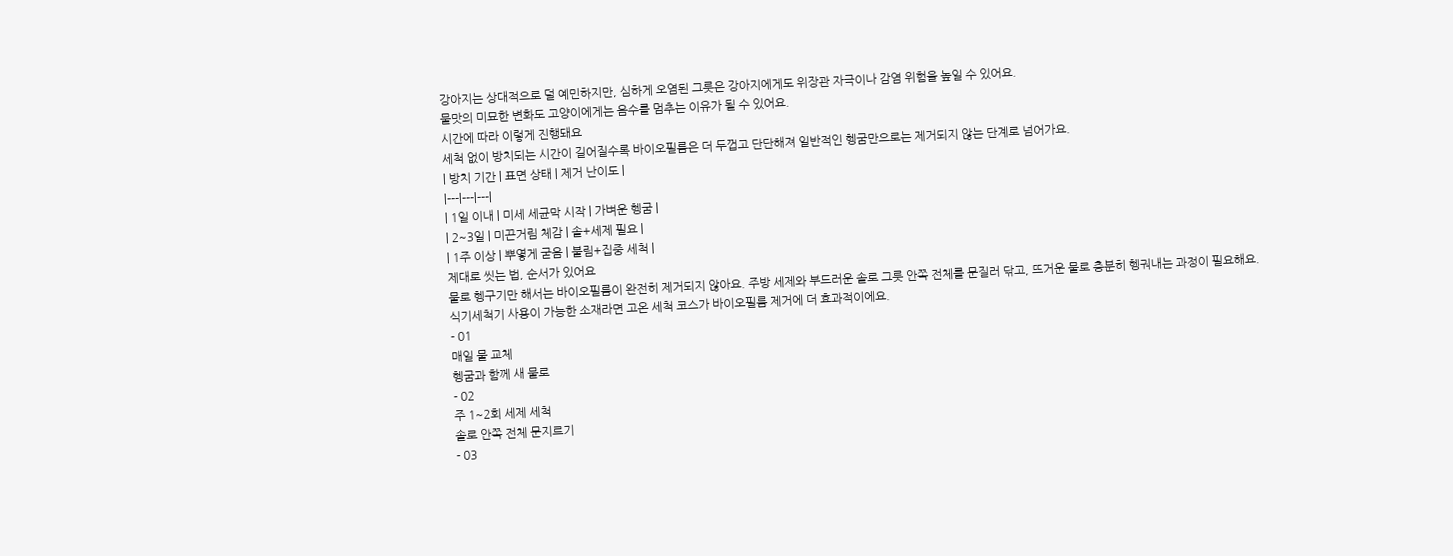강아지는 상대적으로 덜 예민하지만, 심하게 오염된 그릇은 강아지에게도 위장관 자극이나 감염 위험을 높일 수 있어요.
물맛의 미묘한 변화도 고양이에게는 음수를 멈추는 이유가 될 수 있어요.
시간에 따라 이렇게 진행돼요
세척 없이 방치되는 시간이 길어질수록 바이오필름은 더 두껍고 단단해져 일반적인 헹굼만으로는 제거되지 않는 단계로 넘어가요.
| 방치 기간 | 표면 상태 | 제거 난이도 |
|---|---|---|
| 1일 이내 | 미세 세균막 시작 | 가벼운 헹굼 |
| 2~3일 | 미끈거림 체감 | 솔+세제 필요 |
| 1주 이상 | 뿌옇게 굳음 | 불림+집중 세척 |
제대로 씻는 법, 순서가 있어요
물로 헹구기만 해서는 바이오필름이 완전히 제거되지 않아요. 주방 세제와 부드러운 솔로 그릇 안쪽 전체를 문질러 닦고, 뜨거운 물로 충분히 헹궈내는 과정이 필요해요.
식기세척기 사용이 가능한 소재라면 고온 세척 코스가 바이오필름 제거에 더 효과적이에요.
- 01
매일 물 교체
헹굼과 함께 새 물로
- 02
주 1~2회 세제 세척
솔로 안쪽 전체 문지르기
- 03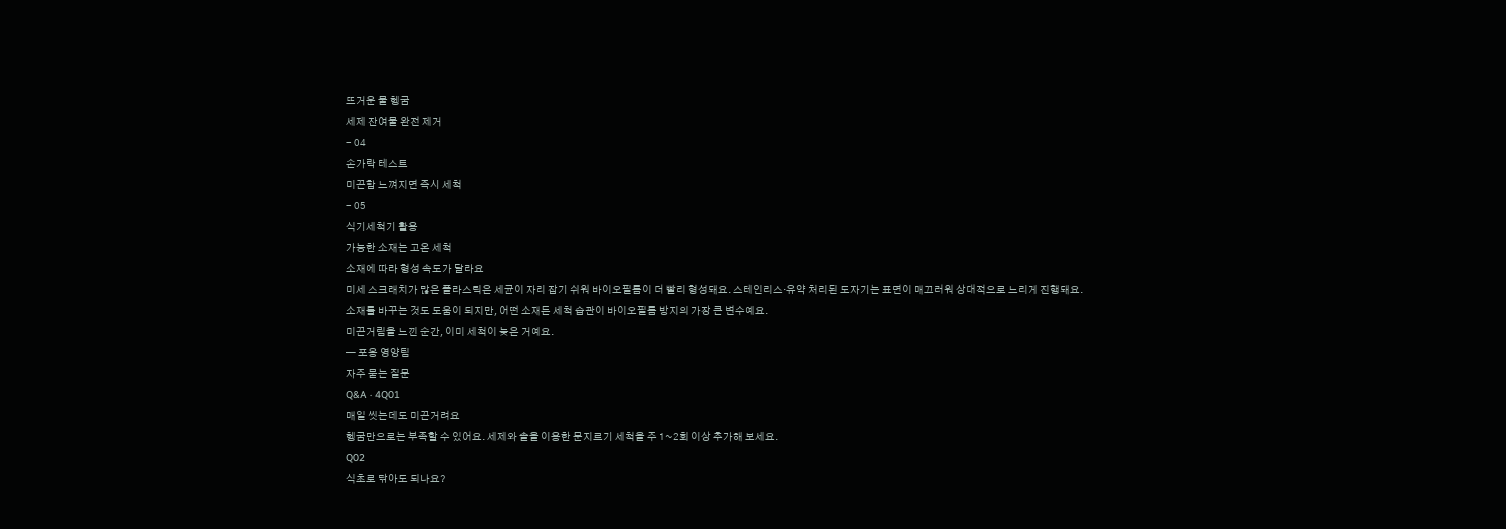뜨거운 물 헹굼
세제 잔여물 완전 제거
- 04
손가락 테스트
미끈함 느껴지면 즉시 세척
- 05
식기세척기 활용
가능한 소재는 고온 세척
소재에 따라 형성 속도가 달라요
미세 스크래치가 많은 플라스틱은 세균이 자리 잡기 쉬워 바이오필름이 더 빨리 형성돼요. 스테인리스·유약 처리된 도자기는 표면이 매끄러워 상대적으로 느리게 진행돼요.
소재를 바꾸는 것도 도움이 되지만, 어떤 소재든 세척 습관이 바이오필름 방지의 가장 큰 변수예요.
미끈거림을 느낀 순간, 이미 세척이 늦은 거예요.
— 포옹 영양팀
자주 묻는 질문
Q&A · 4Q01
매일 씻는데도 미끈거려요
헹굼만으로는 부족할 수 있어요. 세제와 솔을 이용한 문지르기 세척을 주 1~2회 이상 추가해 보세요.
Q02
식초로 닦아도 되나요?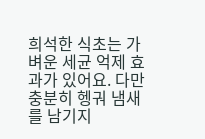희석한 식초는 가벼운 세균 억제 효과가 있어요. 다만 충분히 헹궈 냄새를 남기지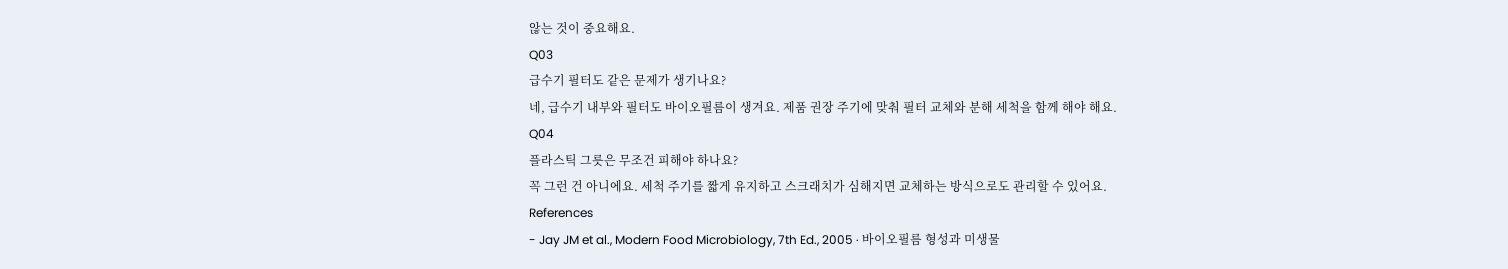않는 것이 중요해요.
Q03
급수기 필터도 같은 문제가 생기나요?
네, 급수기 내부와 필터도 바이오필름이 생겨요. 제품 권장 주기에 맞춰 필터 교체와 분해 세척을 함께 해야 해요.
Q04
플라스틱 그릇은 무조건 피해야 하나요?
꼭 그런 건 아니에요. 세척 주기를 짧게 유지하고 스크래치가 심해지면 교체하는 방식으로도 관리할 수 있어요.
References
- Jay JM et al., Modern Food Microbiology, 7th Ed., 2005 · 바이오필름 형성과 미생물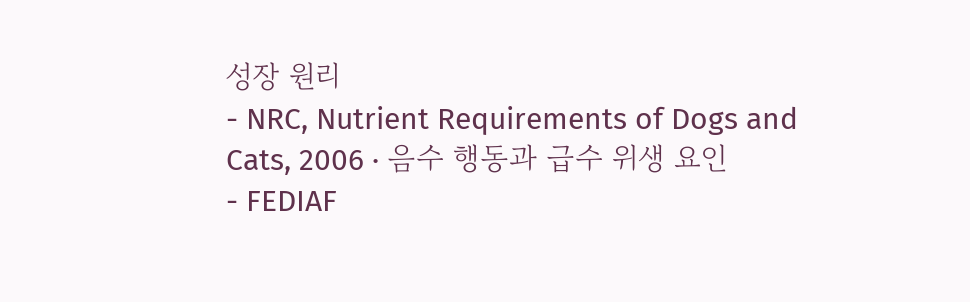성장 원리
- NRC, Nutrient Requirements of Dogs and Cats, 2006 · 음수 행동과 급수 위생 요인
- FEDIAF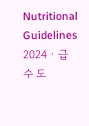Nutritional Guidelines 2024 · 급수 도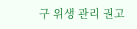구 위생 관리 권고